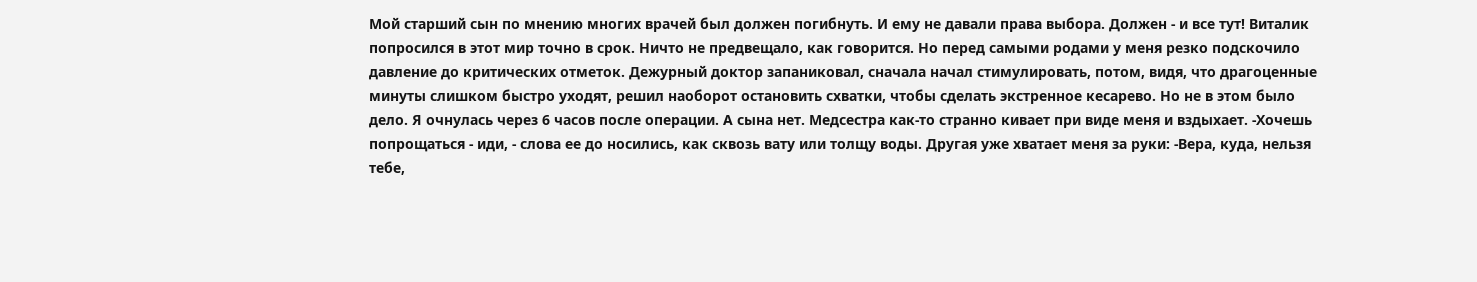Мой старший сын по мнению многих врачей был должен погибнуть. И ему не давали права выбора. Должен - и все тут! Виталик попросился в этот мир точно в срок. Ничто не предвещало, как говорится. Но перед самыми родами у меня резко подскочило давление до критических отметок. Дежурный доктор запаниковал, сначала начал стимулировать, потом, видя, что драгоценные минуты слишком быстро уходят, решил наоборот остановить схватки, чтобы сделать экстренное кесарево. Но не в этом было дело. Я очнулась через 6 часов после операции. А сына нет. Медсестра как-то странно кивает при виде меня и вздыхает. -Хочешь попрощаться - иди, - слова ее до носились, как сквозь вату или толщу воды. Другая уже хватает меня за руки: -Вера, куда, нельзя тебе,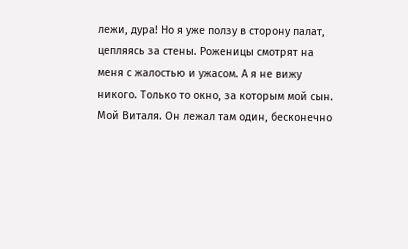лежи, дура! Но я уже ползу в сторону палат, цепляясь за стены. Роженицы смотрят на меня с жалостью и ужасом. А я не вижу никого. Только то окно, за которым мой сын. Мой Виталя. Он лежал там один, бесконечно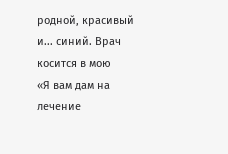родной, красивый и... синий. Врач косится в мою
«Я вам дам на лечение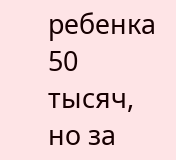ребенка 50 тысяч, но за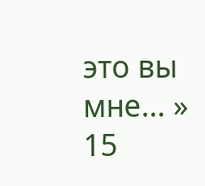это вы мне... »
15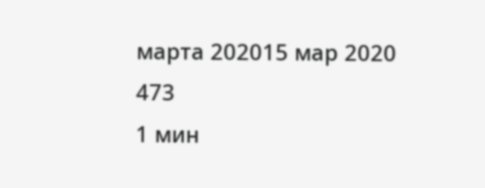марта 202015 мар 2020
473
1 мин